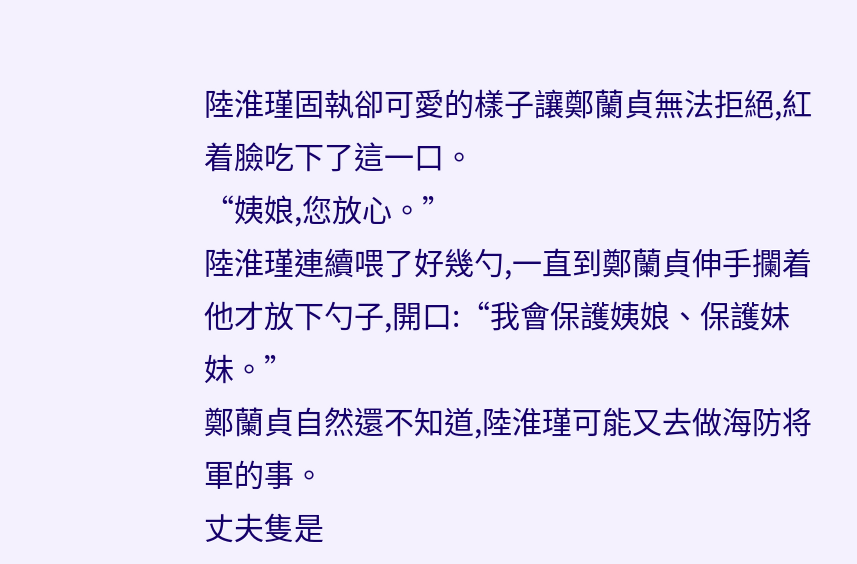陸淮瑾固執卻可愛的樣子讓鄭蘭貞無法拒絕,紅着臉吃下了這一口。
“姨娘,您放心。”
陸淮瑾連續喂了好幾勺,一直到鄭蘭貞伸手攔着他才放下勺子,開口:“我會保護姨娘、保護妹妹。”
鄭蘭貞自然還不知道,陸淮瑾可能又去做海防将軍的事。
丈夫隻是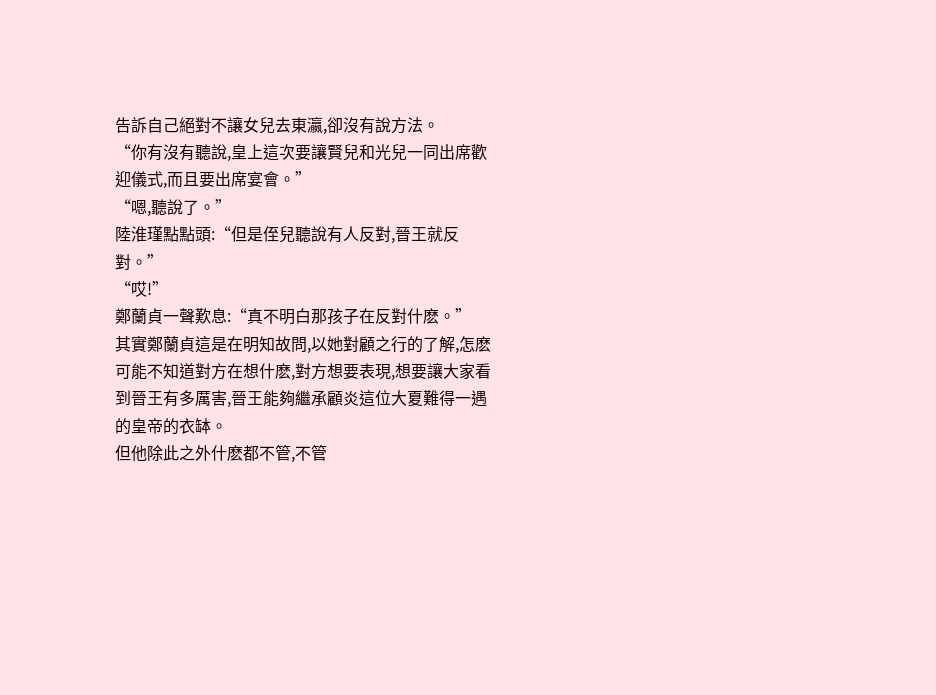告訴自己絕對不讓女兒去東瀛,卻沒有說方法。
“你有沒有聽說,皇上這次要讓賢兒和光兒一同出席歡迎儀式,而且要出席宴會。”
“嗯,聽說了。”
陸淮瑾點點頭:“但是侄兒聽說有人反對,晉王就反對。”
“哎!”
鄭蘭貞一聲歎息:“真不明白那孩子在反對什麽。”
其實鄭蘭貞這是在明知故問,以她對顧之行的了解,怎麽可能不知道對方在想什麽,對方想要表現,想要讓大家看到晉王有多厲害,晉王能夠繼承顧炎這位大夏難得一遇的皇帝的衣缽。
但他除此之外什麽都不管,不管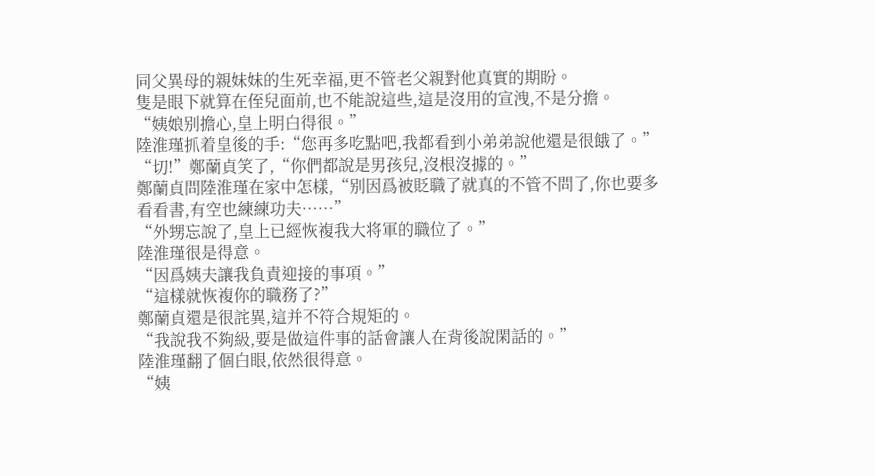同父異母的親妹妹的生死幸福,更不管老父親對他真實的期盼。
隻是眼下就算在侄兒面前,也不能說這些,這是沒用的宣洩,不是分擔。
“姨娘别擔心,皇上明白得很。”
陸淮瑾抓着皇後的手:“您再多吃點吧,我都看到小弟弟說他還是很餓了。”
“切!”鄭蘭貞笑了,“你們都說是男孩兒,沒根沒據的。”
鄭蘭貞問陸淮瑾在家中怎樣,“别因爲被貶職了就真的不管不問了,你也要多看看書,有空也練練功夫……”
“外甥忘說了,皇上已經恢複我大将軍的職位了。”
陸淮瑾很是得意。
“因爲姨夫讓我負責迎接的事項。”
“這樣就恢複你的職務了?”
鄭蘭貞還是很詫異,這并不符合規矩的。
“我說我不夠級,要是做這件事的話會讓人在背後說閑話的。”
陸淮瑾翻了個白眼,依然很得意。
“姨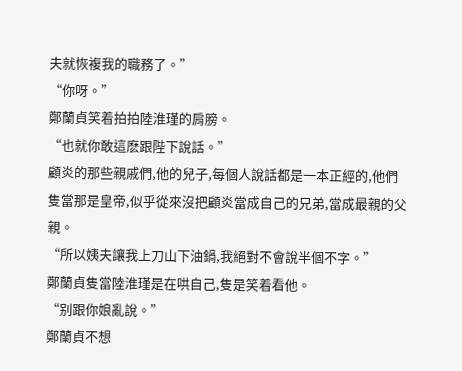夫就恢複我的職務了。”
“你呀。”
鄭蘭貞笑着拍拍陸淮瑾的肩膀。
“也就你敢這麽跟陛下說話。”
顧炎的那些親戚們,他的兒子,每個人說話都是一本正經的,他們隻當那是皇帝,似乎從來沒把顧炎當成自己的兄弟,當成最親的父親。
“所以姨夫讓我上刀山下油鍋,我絕對不會說半個不字。”
鄭蘭貞隻當陸淮瑾是在哄自己,隻是笑着看他。
“别跟你娘亂說。”
鄭蘭貞不想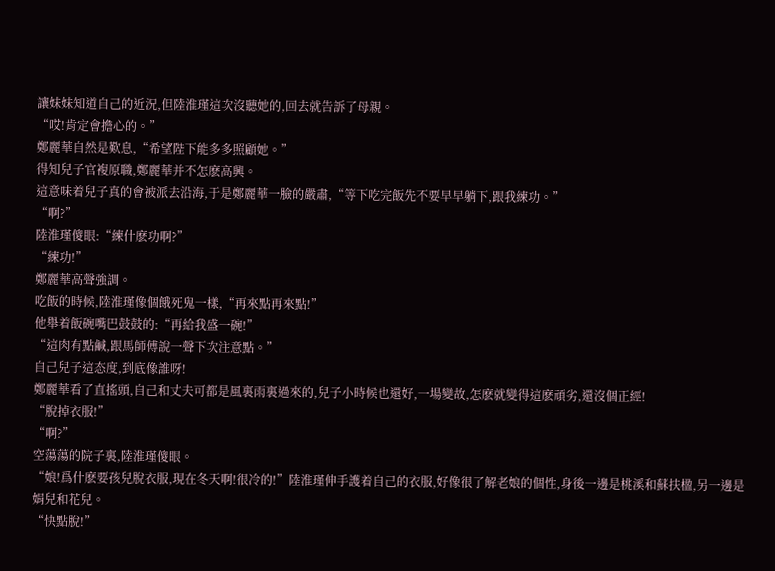讓妹妹知道自己的近況,但陸淮瑾這次沒聽她的,回去就告訴了母親。
“哎!肯定會擔心的。”
鄭麗華自然是歎息,“希望陛下能多多照顧她。”
得知兒子官複原職,鄭麗華并不怎麽高興。
這意味着兒子真的會被派去沿海,于是鄭麗華一臉的嚴肅,“等下吃完飯先不要早早躺下,跟我練功。”
“啊?”
陸淮瑾傻眼:“練什麽功啊?”
“練功!”
鄭麗華高聲強調。
吃飯的時候,陸淮瑾像個餓死鬼一樣,“再來點再來點!”
他舉着飯碗嘴巴鼓鼓的:“再給我盛一碗!”
“這肉有點鹹,跟馬師傅說一聲下次注意點。”
自己兒子這态度,到底像誰呀!
鄭麗華看了直搖頭,自己和丈夫可都是風裏雨裏過來的,兒子小時候也還好,一場變故,怎麽就變得這麽頑劣,還沒個正經!
“脫掉衣服!”
“啊?”
空蕩蕩的院子裏,陸淮瑾傻眼。
“娘!爲什麽要孩兒脫衣服,現在冬天啊!很冷的!”陸淮瑾伸手護着自己的衣服,好像很了解老娘的個性,身後一邊是桃溪和蘇扶楹,另一邊是娟兒和花兒。
“快點脫!”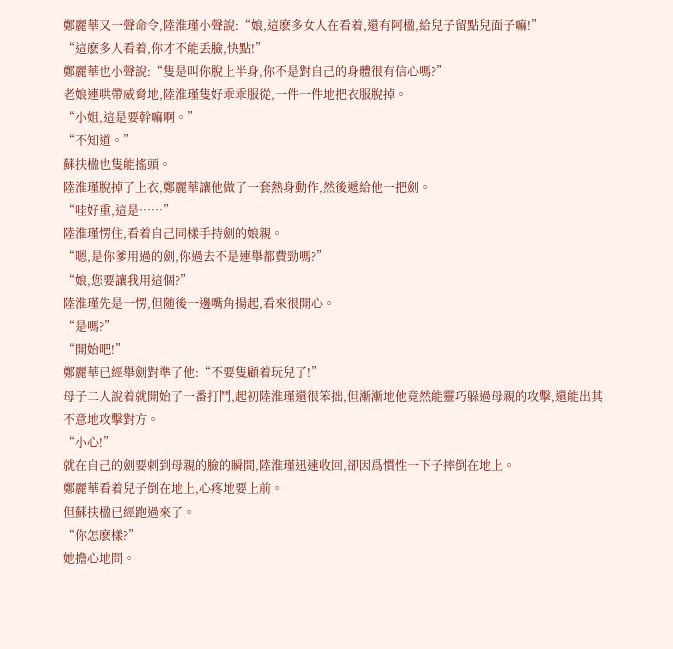鄭麗華又一聲命令,陸淮瑾小聲說:“娘,這麽多女人在看着,還有阿楹,給兒子留點兒面子嘛!”
“這麽多人看着,你才不能丢臉,快點!”
鄭麗華也小聲說:“隻是叫你脫上半身,你不是對自己的身體很有信心嗎?”
老娘連哄帶威脅地,陸淮瑾隻好乖乖服從,一件一件地把衣服脫掉。
“小姐,這是要幹嘛啊。”
“不知道。”
蘇扶楹也隻能搖頭。
陸淮瑾脫掉了上衣,鄭麗華讓他做了一套熱身動作,然後遞給他一把劍。
“哇好重,這是……”
陸淮瑾愣住,看着自己同樣手持劍的娘親。
“嗯,是你爹用過的劍,你過去不是連舉都費勁嗎?”
“娘,您要讓我用這個?”
陸淮瑾先是一愣,但随後一邊嘴角揚起,看來很開心。
“是嗎?”
“開始吧!”
鄭麗華已經舉劍對準了他:“不要隻顧着玩兒了!”
母子二人說着就開始了一番打鬥,起初陸淮瑾還很笨拙,但漸漸地他竟然能靈巧躲過母親的攻擊,還能出其不意地攻擊對方。
“小心!”
就在自己的劍要刺到母親的臉的瞬間,陸淮瑾迅速收回,卻因爲慣性一下子摔倒在地上。
鄭麗華看着兒子倒在地上,心疼地要上前。
但蘇扶楹已經跑過來了。
“你怎麽樣?”
她擔心地問。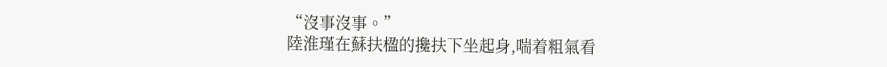“沒事沒事。”
陸淮瑾在蘇扶楹的攙扶下坐起身,喘着粗氣看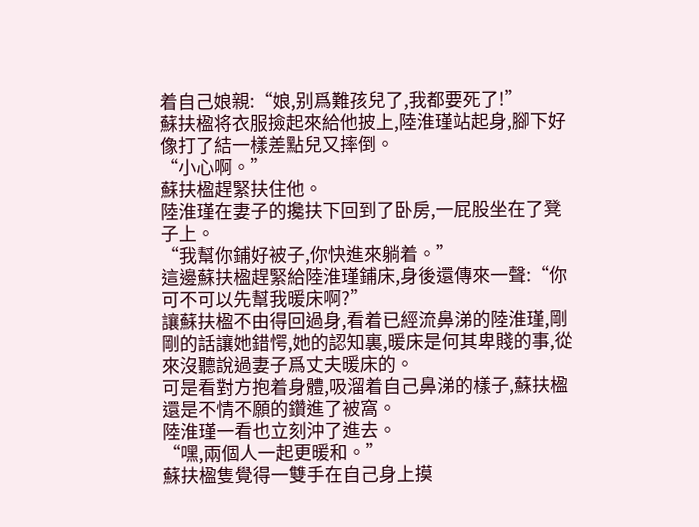着自己娘親:“娘,别爲難孩兒了,我都要死了!”
蘇扶楹将衣服撿起來給他披上,陸淮瑾站起身,腳下好像打了結一樣差點兒又摔倒。
“小心啊。”
蘇扶楹趕緊扶住他。
陸淮瑾在妻子的攙扶下回到了卧房,一屁股坐在了凳子上。
“我幫你鋪好被子,你快進來躺着。”
這邊蘇扶楹趕緊給陸淮瑾鋪床,身後還傳來一聲:“你可不可以先幫我暖床啊?”
讓蘇扶楹不由得回過身,看着已經流鼻涕的陸淮瑾,剛剛的話讓她錯愕,她的認知裏,暖床是何其卑賤的事,從來沒聽說過妻子爲丈夫暖床的。
可是看對方抱着身體,吸溜着自己鼻涕的樣子,蘇扶楹還是不情不願的鑽進了被窩。
陸淮瑾一看也立刻沖了進去。
“嘿,兩個人一起更暖和。”
蘇扶楹隻覺得一雙手在自己身上摸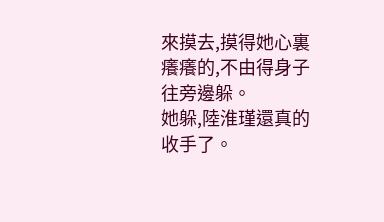來摸去,摸得她心裏癢癢的,不由得身子往旁邊躲。
她躲,陸淮瑾還真的收手了。